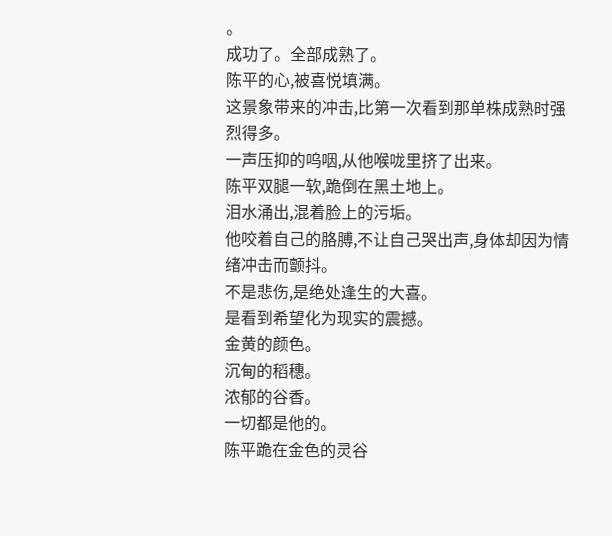。
成功了。全部成熟了。
陈平的心,被喜悦填满。
这景象带来的冲击,比第一次看到那单株成熟时强烈得多。
一声压抑的呜咽,从他喉咙里挤了出来。
陈平双腿一软,跪倒在黑土地上。
泪水涌出,混着脸上的污垢。
他咬着自己的胳膊,不让自己哭出声,身体却因为情绪冲击而颤抖。
不是悲伤,是绝处逢生的大喜。
是看到希望化为现实的震撼。
金黄的颜色。
沉甸的稻穗。
浓郁的谷香。
一切都是他的。
陈平跪在金色的灵谷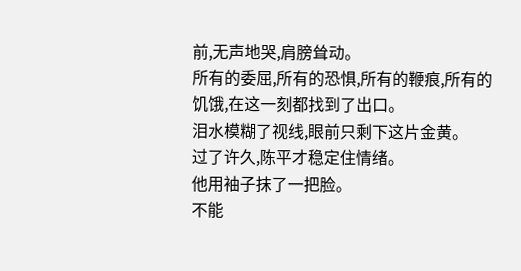前,无声地哭,肩膀耸动。
所有的委屈,所有的恐惧,所有的鞭痕,所有的饥饿,在这一刻都找到了出口。
泪水模糊了视线,眼前只剩下这片金黄。
过了许久,陈平才稳定住情绪。
他用袖子抹了一把脸。
不能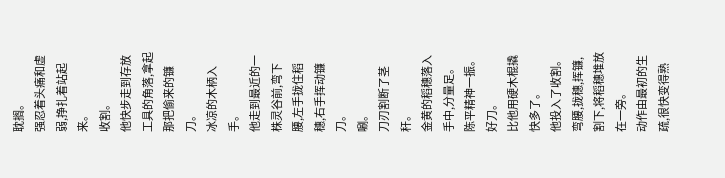耽搁。
强忍着头痛和虚弱,挣扎着站起来。
收割。
他快步走到存放工具的角落,拿起那把偷来的镰刀。
冰凉的木柄入手。
他走到最近的一株灵谷前,弯下腰,左手拢住稻穗,右手挥动镰刀。
唰。
刀刃割断了茎秆。
金黄的稻穗落入手中,分量足。
陈平精神一振。
好刀。
比他用硬木棍撬快多了。
他投入了收割。
弯腰,拢穗,挥镰,割下,将稻穗堆放在一旁。
动作由最初的生疏,很快变得熟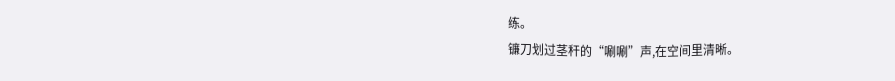练。
镰刀划过茎秆的“唰唰”声,在空间里清晰。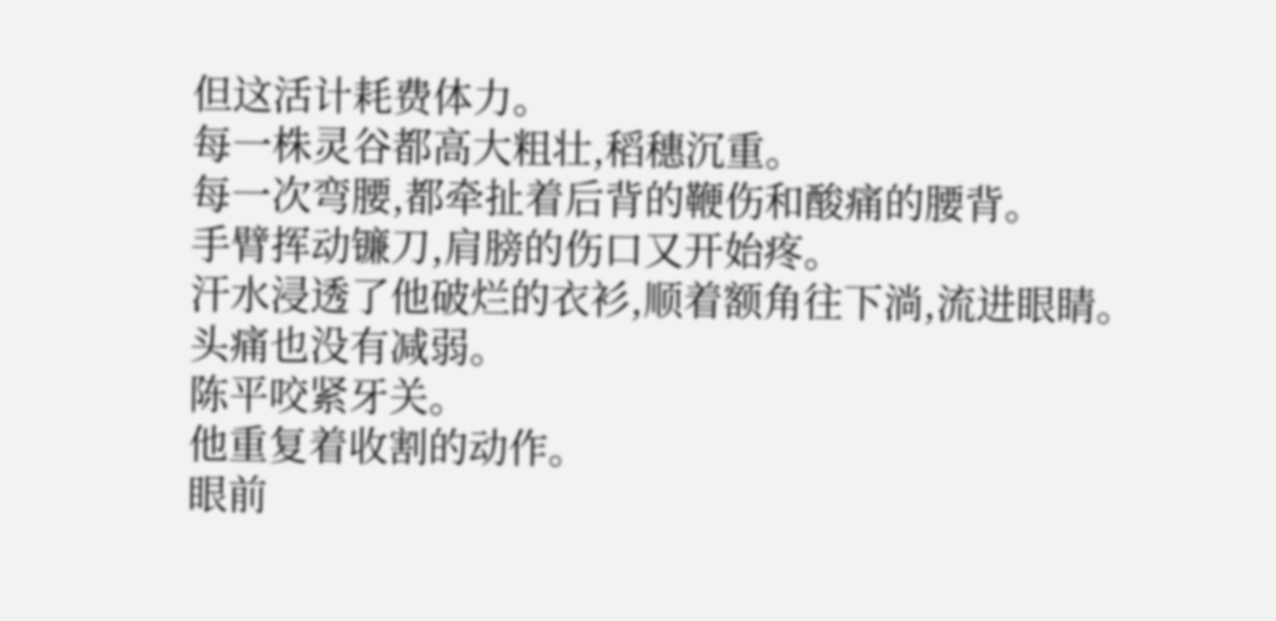但这活计耗费体力。
每一株灵谷都高大粗壮,稻穗沉重。
每一次弯腰,都牵扯着后背的鞭伤和酸痛的腰背。
手臂挥动镰刀,肩膀的伤口又开始疼。
汗水浸透了他破烂的衣衫,顺着额角往下淌,流进眼睛。
头痛也没有减弱。
陈平咬紧牙关。
他重复着收割的动作。
眼前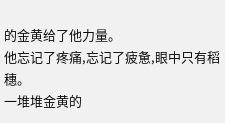的金黄给了他力量。
他忘记了疼痛,忘记了疲惫,眼中只有稻穗。
一堆堆金黄的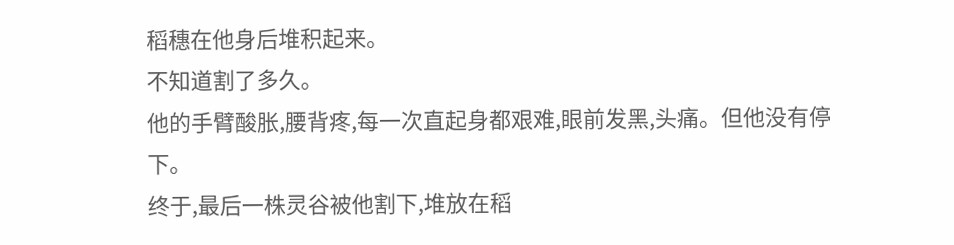稻穗在他身后堆积起来。
不知道割了多久。
他的手臂酸胀,腰背疼,每一次直起身都艰难,眼前发黑,头痛。但他没有停下。
终于,最后一株灵谷被他割下,堆放在稻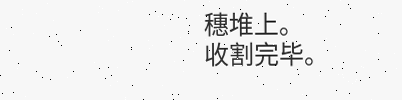穗堆上。
收割完毕。